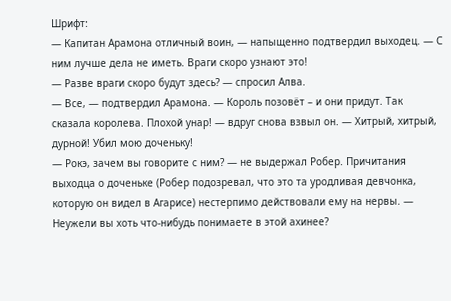Шрифт:
— Капитан Арамона отличный воин, — напыщенно подтвердил выходец. — С ним лучше дела не иметь. Враги скоро узнают это!
— Разве враги скоро будут здесь? — спросил Алва.
— Все, — подтвердил Арамона. — Король позовёт – и они придут. Так сказала королева. Плохой унар! — вдруг снова взвыл он. — Хитрый, хитрый, дурной! Убил мою доченьку!
— Рокэ, зачем вы говорите с ним? — не выдержал Робер. Причитания выходца о доченьке (Робер подозревал, что это та уродливая девчонка, которую он видел в Агарисе) нестерпимо действовали ему на нервы. — Неужели вы хоть что-нибудь понимаете в этой ахинее?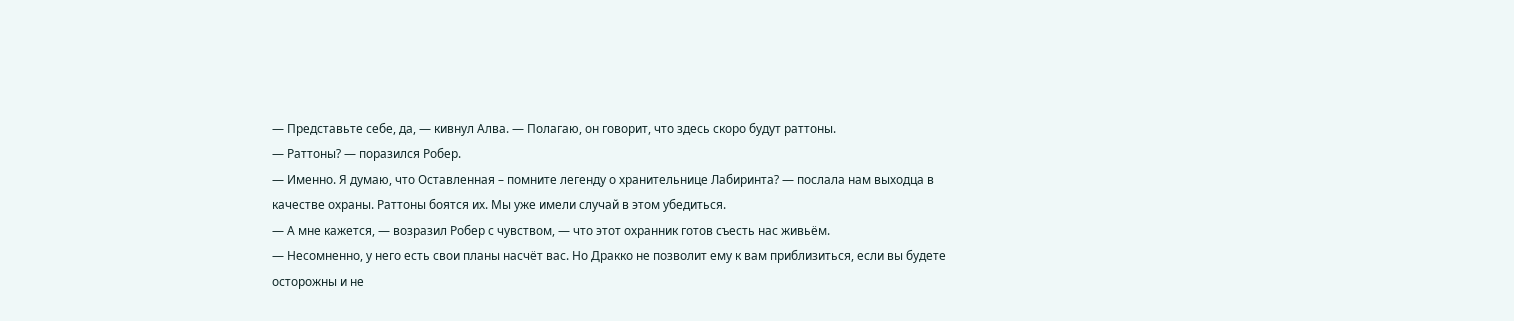— Представьте себе, да, — кивнул Алва. — Полагаю, он говорит, что здесь скоро будут раттоны.
— Раттоны? — поразился Робер.
— Именно. Я думаю, что Оставленная – помните легенду о хранительнице Лабиринта? — послала нам выходца в качестве охраны. Раттоны боятся их. Мы уже имели случай в этом убедиться.
— А мне кажется, — возразил Робер с чувством, — что этот охранник готов съесть нас живьём.
— Несомненно, у него есть свои планы насчёт вас. Но Дракко не позволит ему к вам приблизиться, если вы будете осторожны и не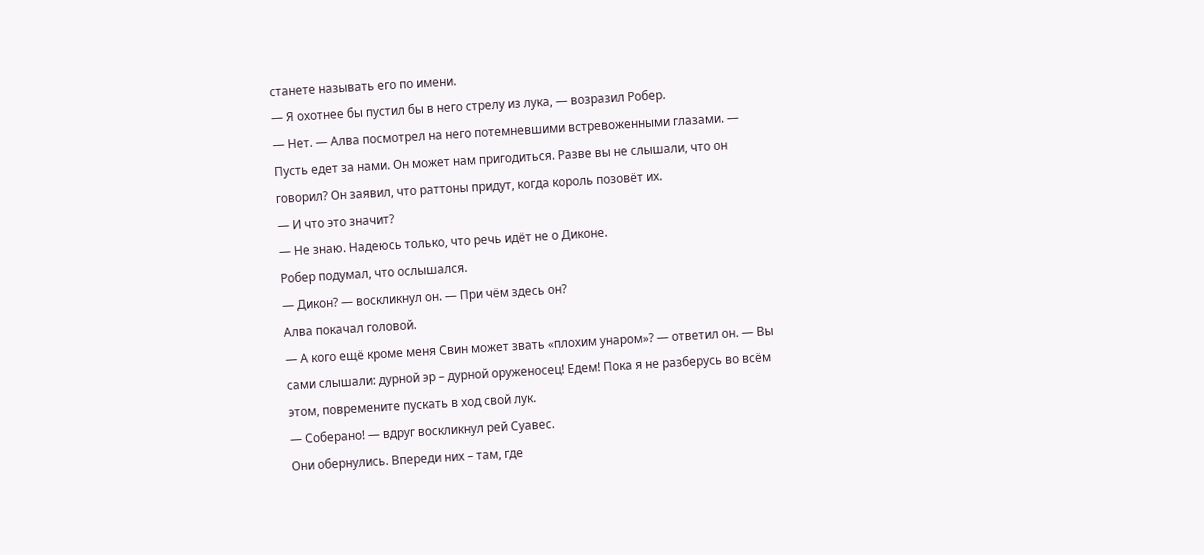станете называть его по имени.
— Я охотнее бы пустил бы в него стрелу из лука, — возразил Робер.
— Нет. — Алва посмотрел на него потемневшими встревоженными глазами. — Пусть едет за нами. Он может нам пригодиться. Разве вы не слышали, что он говорил? Он заявил, что раттоны придут, когда король позовёт их.
— И что это значит?
— Не знаю. Надеюсь только, что речь идёт не о Диконе.
Робер подумал, что ослышался.
— Дикон? — воскликнул он. — При чём здесь он?
Алва покачал головой.
— А кого ещё кроме меня Свин может звать «плохим унаром»? — ответил он. — Вы сами слышали: дурной эр – дурной оруженосец! Едем! Пока я не разберусь во всём этом, повремените пускать в ход свой лук.
— Соберано! — вдруг воскликнул рей Суавес.
Они обернулись. Впереди них – там, где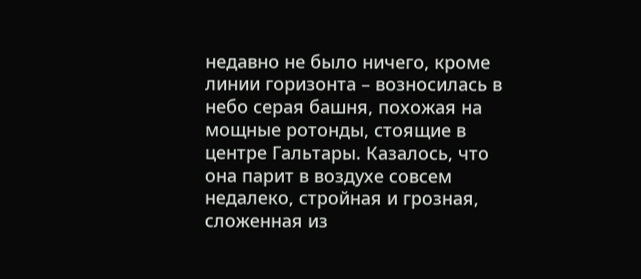недавно не было ничего, кроме линии горизонта – возносилась в небо серая башня, похожая на мощные ротонды, стоящие в центре Гальтары. Казалось, что она парит в воздухе совсем недалеко, стройная и грозная, сложенная из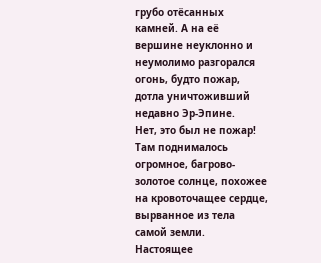грубо отёсанных камней. А на её вершине неуклонно и неумолимо разгорался огонь, будто пожар, дотла уничтоживший недавно Эр-Эпине.
Нет, это был не пожар! Там поднималось огромное, багрово-золотое солнце, похожее на кровоточащее сердце, вырванное из тела самой земли.
Настоящее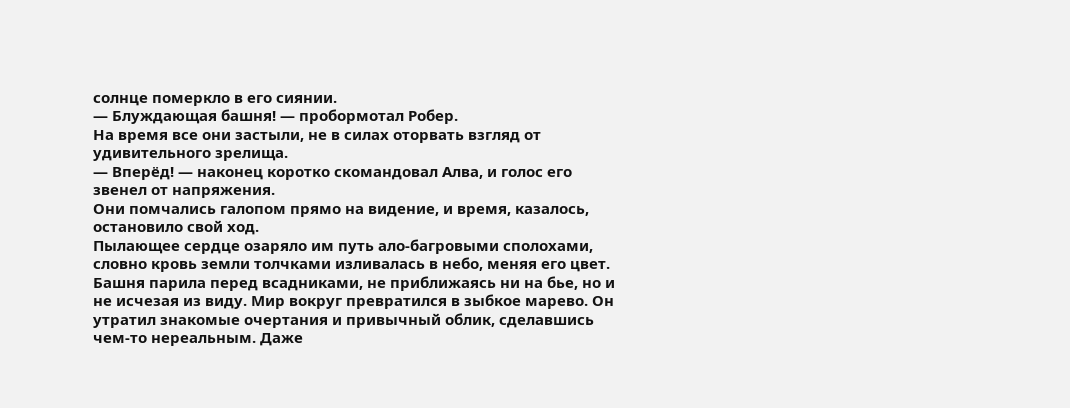солнце померкло в его сиянии.
— Блуждающая башня! — пробормотал Робер.
На время все они застыли, не в силах оторвать взгляд от удивительного зрелища.
— Вперёд! — наконец коротко скомандовал Алва, и голос его звенел от напряжения.
Они помчались галопом прямо на видение, и время, казалось, остановило свой ход.
Пылающее сердце озаряло им путь ало-багровыми сполохами, словно кровь земли толчками изливалась в небо, меняя его цвет. Башня парила перед всадниками, не приближаясь ни на бье, но и не исчезая из виду. Мир вокруг превратился в зыбкое марево. Он утратил знакомые очертания и привычный облик, сделавшись чем-то нереальным. Даже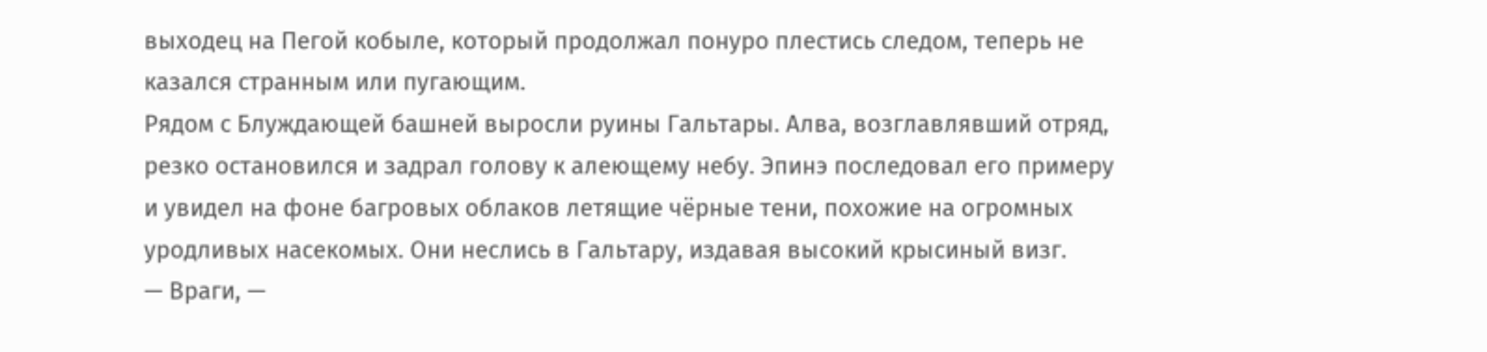выходец на Пегой кобыле, который продолжал понуро плестись следом, теперь не казался странным или пугающим.
Рядом с Блуждающей башней выросли руины Гальтары. Алва, возглавлявший отряд, резко остановился и задрал голову к алеющему небу. Эпинэ последовал его примеру и увидел на фоне багровых облаков летящие чёрные тени, похожие на огромных уродливых насекомых. Они неслись в Гальтару, издавая высокий крысиный визг.
— Враги, —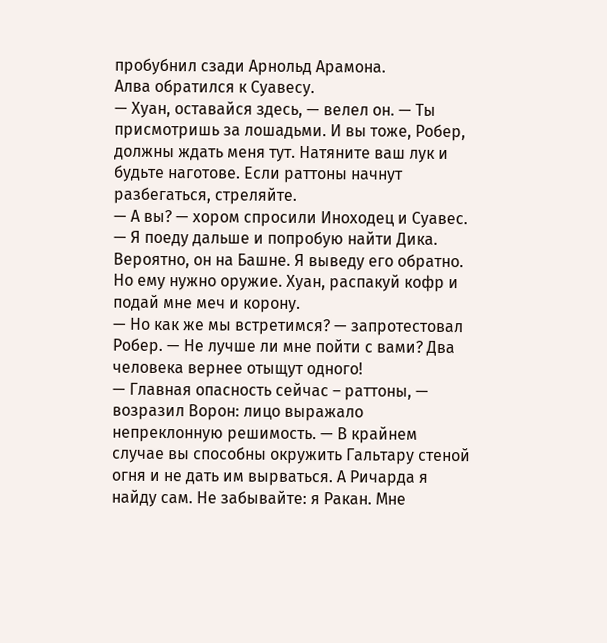пробубнил сзади Арнольд Арамона.
Алва обратился к Суавесу.
— Хуан, оставайся здесь, — велел он. — Ты присмотришь за лошадьми. И вы тоже, Робер, должны ждать меня тут. Натяните ваш лук и будьте наготове. Если раттоны начнут разбегаться, стреляйте.
— А вы? — хором спросили Иноходец и Суавес.
— Я поеду дальше и попробую найти Дика. Вероятно, он на Башне. Я выведу его обратно. Но ему нужно оружие. Хуан, распакуй кофр и подай мне меч и корону.
— Но как же мы встретимся? — запротестовал Робер. — Не лучше ли мне пойти с вами? Два человека вернее отыщут одного!
— Главная опасность сейчас – раттоны, — возразил Ворон: лицо выражало непреклонную решимость. — В крайнем случае вы способны окружить Гальтару стеной огня и не дать им вырваться. А Ричарда я найду сам. Не забывайте: я Ракан. Мне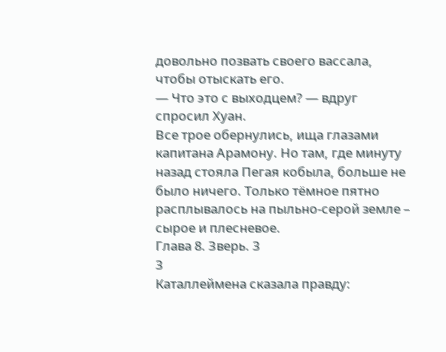довольно позвать своего вассала, чтобы отыскать его.
— Что это с выходцем? — вдруг спросил Хуан.
Все трое обернулись, ища глазами капитана Арамону. Но там, где минуту назад стояла Пегая кобыла, больше не было ничего. Только тёмное пятно расплывалось на пыльно-серой земле – сырое и плесневое.
Глава 8. Зверь. 3
3
Каталлеймена сказала правду: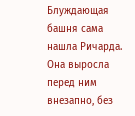Блуждающая башня сама нашла Ричарда.
Она выросла перед ним внезапно, без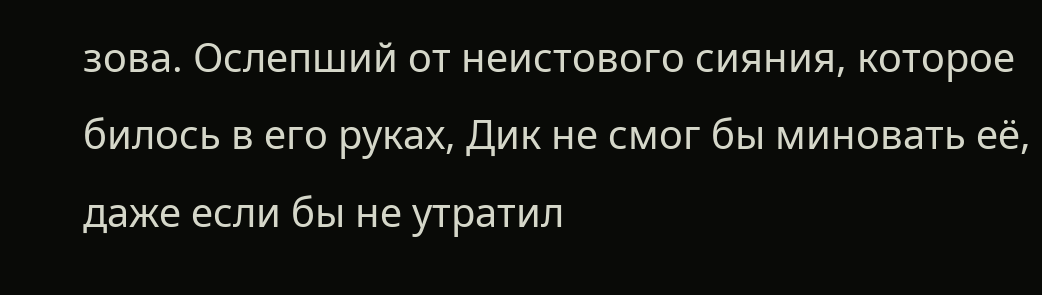зова. Ослепший от неистового сияния, которое билось в его руках, Дик не смог бы миновать её, даже если бы не утратил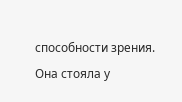способности зрения. Она стояла у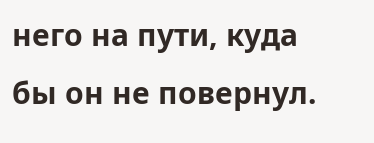него на пути, куда бы он не повернул.